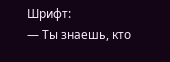Шрифт:
— Ты знаешь, кто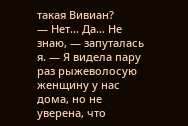такая Вивиан?
— Нет… Да… Не знаю, — запуталась я. — Я видела пару раз рыжеволосую женщину у нас дома, но не уверена, что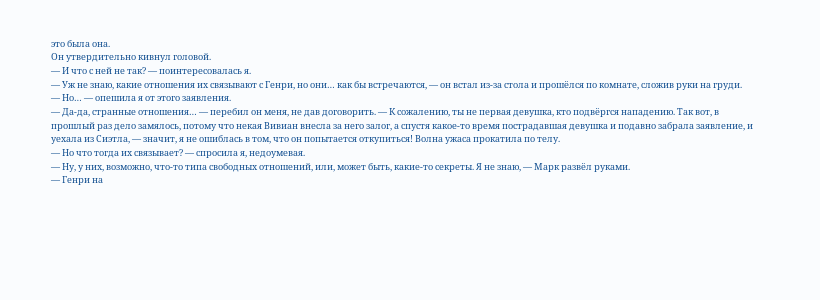это была она.
Он утвердительно кивнул головой.
— И что с ней не так? — поинтересовалась я.
— Уж не знаю, какие отношения их связывают с Генри, но они… как бы встречаются, — он встал из-за стола и прошёлся по комнате, сложив руки на груди.
— Но… — опешила я от этого заявления.
— Да-да, странные отношения… — перебил он меня, не дав договорить. — К сожалению, ты не первая девушка, кто подвёргся нападению. Так вот, в прошлый раз дело замялось, потому что некая Вивиан внесла за него залог, а спустя какое-то время пострадавшая девушка и подавно забрала заявление, и уехала из Сиэтла, — значит, я не ошиблась в том, что он попытается откупиться! Волна ужаса прокатила по телу.
— Но что тогда их связывает? — спросила я, недоумевая.
— Ну, у них, возможно, что-то типа свободных отношений, или, может быть, какие-то секреты. Я не знаю, — Марк развёл руками.
— Генри на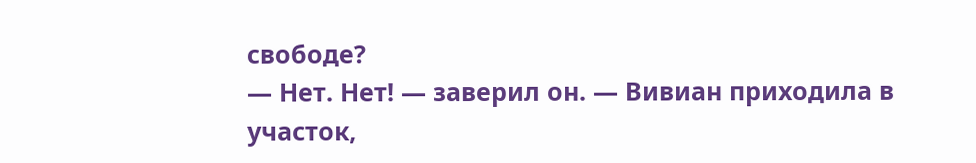свободе?
— Нет. Нет! — заверил он. — Вивиан приходила в участок,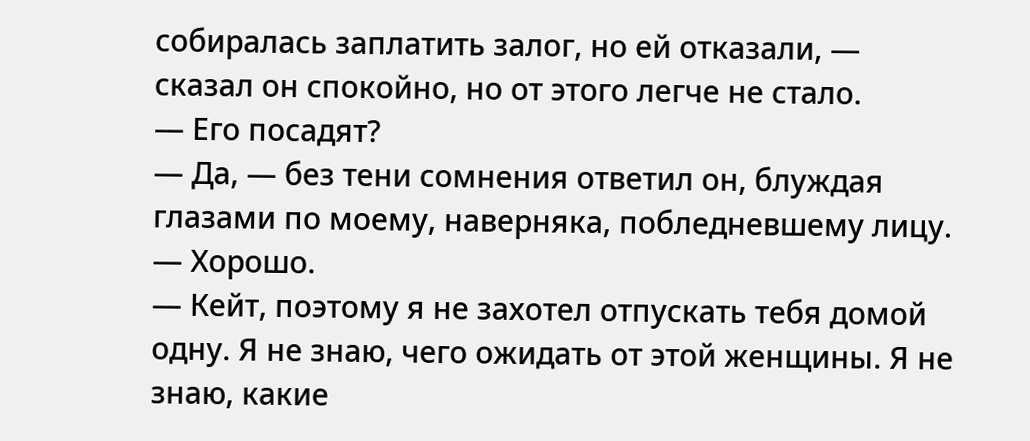собиралась заплатить залог, но ей отказали, — сказал он спокойно, но от этого легче не стало.
— Его посадят?
— Да, — без тени сомнения ответил он, блуждая глазами по моему, наверняка, побледневшему лицу.
— Хорошо.
— Кейт, поэтому я не захотел отпускать тебя домой одну. Я не знаю, чего ожидать от этой женщины. Я не знаю, какие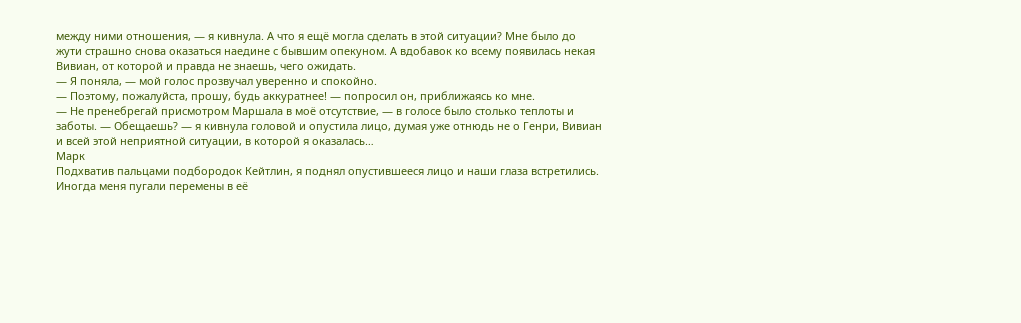между ними отношения, — я кивнула. А что я ещё могла сделать в этой ситуации? Мне было до жути страшно снова оказаться наедине с бывшим опекуном. А вдобавок ко всему появилась некая Вивиан, от которой и правда не знаешь, чего ожидать.
— Я поняла, — мой голос прозвучал уверенно и спокойно.
— Поэтому, пожалуйста, прошу, будь аккуратнее! — попросил он, приближаясь ко мне.
— Не пренебрегай присмотром Маршала в моё отсутствие, — в голосе было столько теплоты и заботы. — Обещаешь? — я кивнула головой и опустила лицо, думая уже отнюдь не о Генри, Вивиан и всей этой неприятной ситуации, в которой я оказалась…
Марк
Подхватив пальцами подбородок Кейтлин, я поднял опустившееся лицо и наши глаза встретились. Иногда меня пугали перемены в её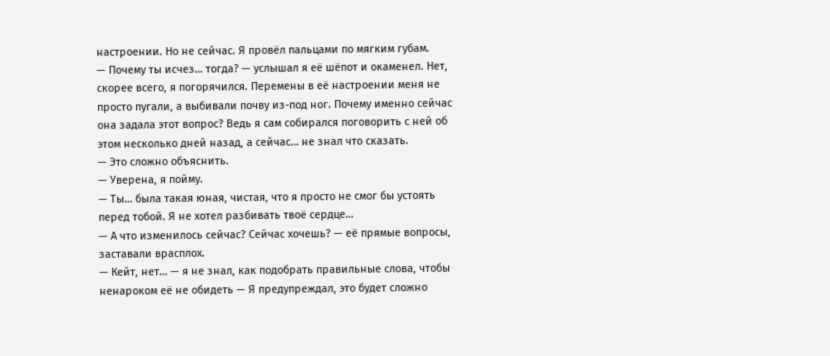настроении. Но не сейчас. Я провёл пальцами по мягким губам.
— Почему ты исчез… тогда? — услышал я её шёпот и окаменел. Нет, скорее всего, я погорячился. Перемены в её настроении меня не просто пугали, а выбивали почву из-под ног. Почему именно сейчас она задала этот вопрос? Ведь я сам собирался поговорить с ней об этом несколько дней назад, а сейчас… не знал что сказать.
— Это сложно объяснить.
— Уверена, я пойму.
— Ты… была такая юная, чистая, что я просто не смог бы устоять перед тобой. Я не хотел разбивать твоё сердце…
— А что изменилось сейчас? Сейчас хочешь? — её прямые вопросы, заставали врасплох.
— Кейт, нет… — я не знал, как подобрать правильные слова, чтобы ненароком её не обидеть — Я предупреждал, это будет сложно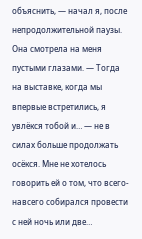объяснить, — начал я, после непродолжительной паузы. Она смотрела на меня пустыми глазами. — Тогда на выставке, когда мы впервые встретились, я увлёкся тобой и… — не в силах больше продолжать осёкся. Мне не хотелось говорить ей о том, что всего-навсего собирался провести с ней ночь или две…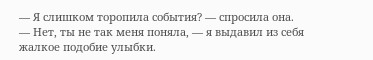— Я слишком торопила события? — спросила она.
— Нет, ты не так меня поняла, — я выдавил из себя жалкое подобие улыбки.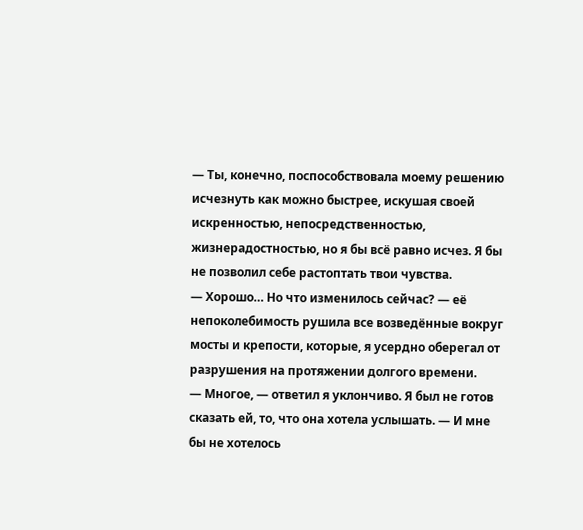— Ты, конечно, поспособствовала моему решению исчезнуть как можно быстрее, искушая своей искренностью, непосредственностью, жизнерадостностью, но я бы всё равно исчез. Я бы не позволил себе растоптать твои чувства.
— Хорошо… Но что изменилось сейчас? — её непоколебимость рушила все возведённые вокруг мосты и крепости, которые, я усердно оберегал от разрушения на протяжении долгого времени.
— Многое, — ответил я уклончиво. Я был не готов сказать ей, то, что она хотела услышать. — И мне бы не хотелось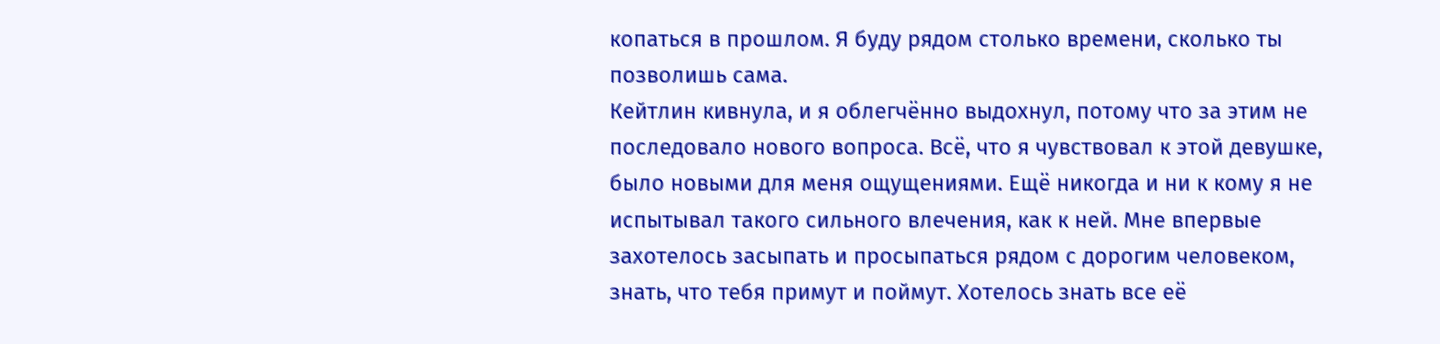копаться в прошлом. Я буду рядом столько времени, сколько ты позволишь сама.
Кейтлин кивнула, и я облегчённо выдохнул, потому что за этим не последовало нового вопроса. Всё, что я чувствовал к этой девушке, было новыми для меня ощущениями. Ещё никогда и ни к кому я не испытывал такого сильного влечения, как к ней. Мне впервые захотелось засыпать и просыпаться рядом с дорогим человеком, знать, что тебя примут и поймут. Хотелось знать все её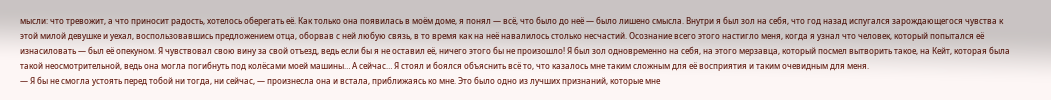мысли: что тревожит, а что приносит радость, хотелось оберегать её. Как только она появилась в моём доме, я понял — всё, что было до неё — было лишено смысла. Внутри я был зол на себя, что год назад испугался зарождающегося чувства к этой милой девушке и уехал, воспользовавшись предложением отца, оборвав с ней любую связь, в то время как на неё навалилось столько несчастий. Осознание всего этого настигло меня, когда я узнал что человек, который попытался её изнасиловать — был её опекуном. Я чувствовал свою вину за свой отъезд, ведь если бы я не оставил её, ничего этого бы не произошло! Я был зол одновременно на себя, на этого мерзавца, который посмел вытворить такое, на Кейт, которая была такой неосмотрительной, ведь она могла погибнуть под колёсами моей машины… А сейчас… Я стоял и боялся объяснить всё то, что казалось мне таким сложным для её восприятия и таким очевидным для меня.
— Я бы не смогла устоять перед тобой ни тогда, ни сейчас, — произнесла она и встала, приближаясь ко мне. Это было одно из лучших признаний, которые мне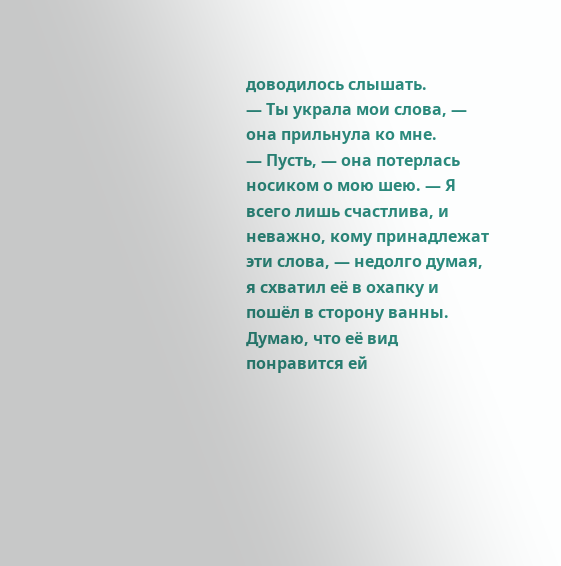доводилось слышать.
— Ты украла мои слова, — она прильнула ко мне.
— Пусть, — она потерлась носиком о мою шею. — Я всего лишь счастлива, и неважно, кому принадлежат эти слова, — недолго думая, я схватил её в охапку и пошёл в сторону ванны. Думаю, что её вид понравится ей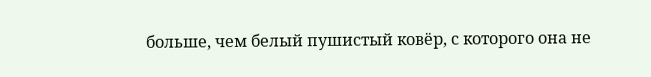больше, чем белый пушистый ковёр, с которого она не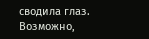сводила глаз. Возможно,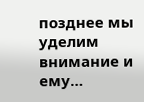позднее мы уделим внимание и ему…